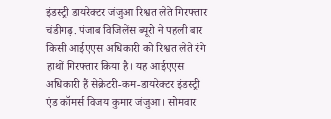इंडस्ट्री डायरेक्टर जंजुआ रिश्वत लेते गिरफ्तार
चंडीगढ़. पंजाब विजिलेंस ब्यूरो ने पहली बार किसी आईएएस अधिकारी को रिश्वत लेते रंगे हाथों गिरफ्तार किया है। यह आईएएस अधिकारी हैं सेक्रेटरी-कम-डायरेक्टर इंडस्ट्री एंड कॉमर्स विजय कुमार जंजुआ। सोमवार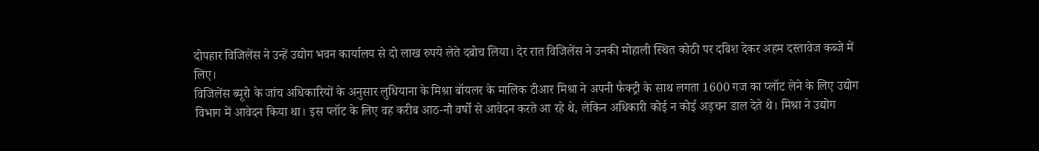दोपहार विजिलेंस ने उन्हें उद्योग भवन कार्यालय से दो लाख रुपये लेते दबोच लिया। देर रात विजिलेंस ने उनकी मोहाली स्थित कोठी पर दबिश देकर अहम दस्तावेज कब्जे में लिए।
विजिलेंस ब्यूरो के जांच अधिकारियों के अनुसार लुधियाना के मिश्रा बॉयलर के मालिक टीआर मिश्रा ने अपनी फैक्ट्री के साथ लगता 1600 गज का प्लॉट लेने के लिए उद्योग विभाग में आवेदन किया था। इस प्लॉट के लिए वह करीब आठ-नौ वर्षो से आवेदन करते आ रहे थे, लेकिन अधिकारी कोई न कोई अड़चन डाल देते थे। मिश्रा ने उद्योग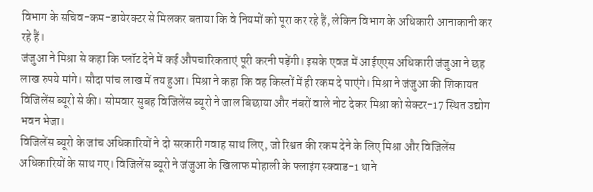विभाग के सचिव-कम-डायेरक्टर से मिलकर बताया कि वे नियमों को पूरा कर रहे हैं, लेकिन विभाग के अधिकारी आनाकानी कर रहे हैं।
जंजुआ ने मिश्रा से कहा कि प्लॉट देने में कई औपचारिकताएं पूरी करनी पड़ेंगी। इसके एवज में आईएएस अधिकारी जंजुआ ने छह लाख रुपये मांगे। सौदा पांच लाख में तय हुआ। मिश्रा ने कहा कि वह किस्तों में ही रकम दे पाएंगे। मिश्रा ने जंजुआ की शिकायत विजिलेंस ब्यूरो से की। सोमवार सुबह विजिलेंस ब्यूरो ने जाल बिछाया और नंबरों वाले नोट देकर मिश्रा को सेक्टर-17 स्थित उद्योग भवन भेजा।
विजिलेंस ब्यूरो के जांच अधिकारियों ने दो सरकारी गवाह साथ लिए, जो रिश्वत की रकम देने के लिए मिश्रा और विजिलेंस अधिकारियों के साथ गए। विजिलेंस ब्यूरो ने जंजुआ के खिलाफ मोहाली के फ्लाइंग स्क्वाड-1 थाने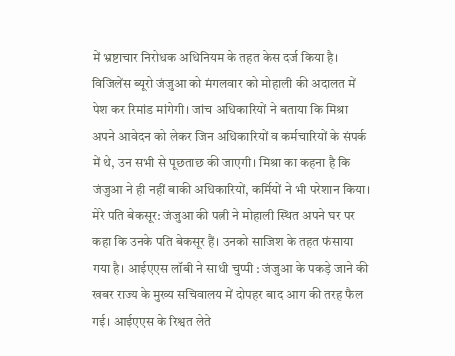में भ्रष्टाचार निरोधक अधिनियम के तहत केस दर्ज किया है। विजिलेंस ब्यूरो जंजुआ को मंगलवार को मोहाली की अदालत में पेश कर रिमांड मांगेगी। जांच अधिकारियों ने बताया कि मिश्रा अपने आवेदन को लेकर जिन अधिकारियों व कर्मचारियों के संपर्क में थे, उन सभी से पूछताछ की जाएगी। मिश्रा का कहना है कि जंजुआ ने ही नहीं बाकी अधिकारियों, कर्मियों ने भी परेशान किया।
मेरे पति बेकसूर: जंजुआ की पत्नी ने मोहाली स्थित अपने घर पर कहा कि उनके पति बेकसूर हैं। उनको साजिश के तहत फंसाया गया है। आईएएस लॉबी ने साधी चुप्पी : जंजुआ के पकड़े जाने की खबर राज्य के मुख्य सचिवालय में दोपहर बाद आग की तरह फैल गई। आईएएस के रिश्वत लेते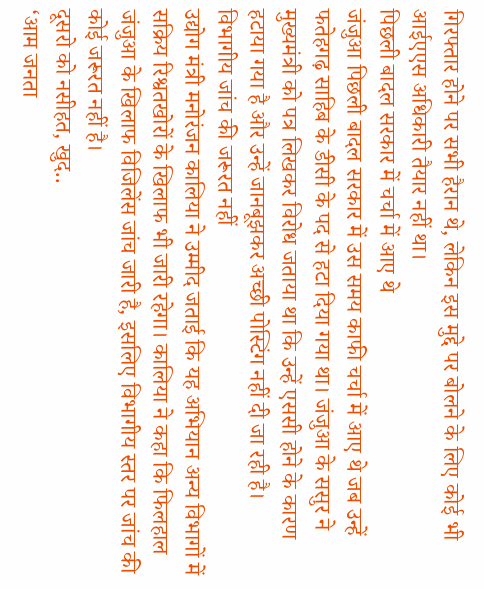गिरफ्तार होने पर सभी हैरान थे, लेकिन इस मुद्दे पर बोलने के लिए कोई भी आईएएस अधिकारी तैयार नहीं था।
पिछली बादल सरकार में चर्चा में आए थे
जंजुआ पिछली बादल सरकार में उस समय काफी चर्चा में आए थे जब उन्हें फतेहगढ़ साहिब के डीसी के पद से हटा दिया गया था। जंजुआ के ससुर ने मुख्यमंत्री को पत्र लिखकर विरोध जताया था कि उन्हें एससी होने के कारण हटाया गया है और उन्हें जानबूझकर अच्छी पोस्टिंग नहीं दी जा रही है।
विभागीय जांच की जरूरत नहीं
उद्योग मंत्री मनोरंजन कालिया ने उम्मीद जताई कि यह अभियान अन्य विभागों में सक्रिय रिश्वतखोरों के खिलाफ भी जारी रहेगा। कालिया ने कहा कि फिलहाल जंजुआ के खिलाफ विजिलेंस जांच जारी है, इसलिए विभागीय स्तर पर जांच की कोई जरूरत नहीं है।
दूसरो को नसीहत, खुद..
‘आम जनता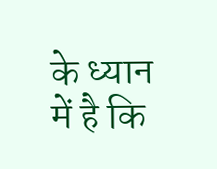के ध्यान में है कि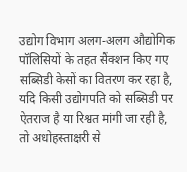उद्योग विभाग अलग-अलग औद्योगिक पॉलिसियों के तहत सैंक्शन किए गए सब्सिडी केसों का वितरण कर रहा है, यदि किसी उद्योगपति को सब्सिडी पर ऐतराज है या रिश्वत मांगी जा रही है, तो अधोहस्ताक्षरी से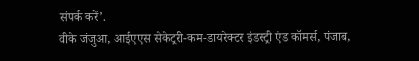संपर्क करें’.
वीके जंजुआ, आईएएस सेकेट्ररी-कम-डायरेक्टर इंडस्ट्री एंड कॉमर्स, पंजाब,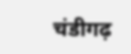चंडीगढ़